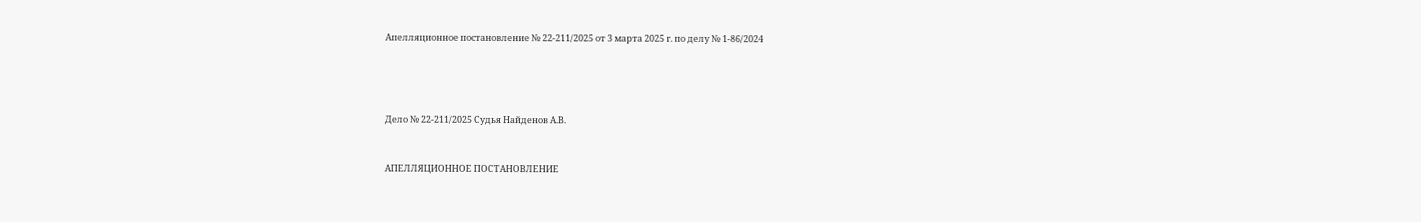Апелляционное постановление № 22-211/2025 от 3 марта 2025 г. по делу № 1-86/2024




Дело № 22-211/2025 Судья Найденов А.В.


АПЕЛЛЯЦИОННОЕ ПОСТАНОВЛЕНИЕ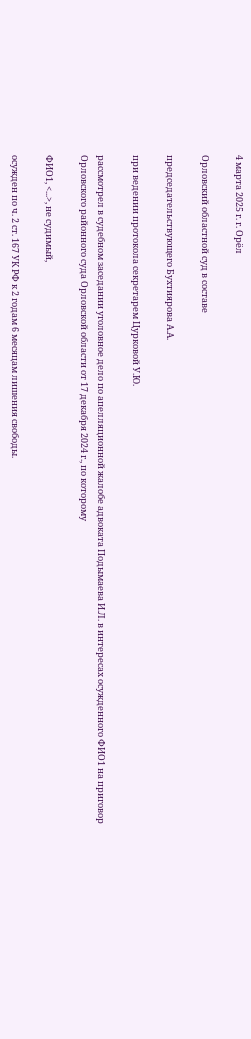4 марта 2025 г. г. Орёл

Орловский областной суд в составе

председательствующего Бухтиярова А.А.

при ведении протокола секретарем Цурковой У.Ю.

рассмотрел в судебном заседании уголовное дело по апелляционной жалобе адвоката Подымаева И.Л. в интересах осужденного ФИО1 на приговор Орловского районного суда Орловской области от 17 декабря 2024 г., по которому

ФИО1, <...>, не судимый,

осужден по ч. 2 ст. 167 УК РФ к 2 годам 6 месяцам лишения свободы.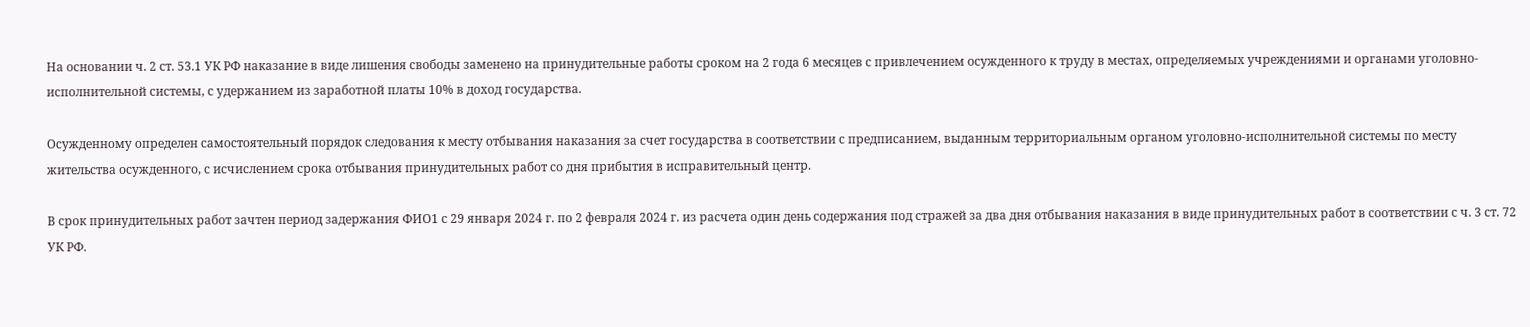На основании ч. 2 ст. 53.1 УК РФ наказание в виде лишения свободы заменено на принудительные работы сроком на 2 года 6 месяцев с привлечением осужденного к труду в местах, определяемых учреждениями и органами уголовно-исполнительной системы, с удержанием из заработной платы 10% в доход государства.

Осужденному определен самостоятельный порядок следования к месту отбывания наказания за счет государства в соответствии с предписанием, выданным территориальным органом уголовно-исполнительной системы по месту жительства осужденного, с исчислением срока отбывания принудительных работ со дня прибытия в исправительный центр.

В срок принудительных работ зачтен период задержания ФИО1 с 29 января 2024 г. по 2 февраля 2024 г. из расчета один день содержания под стражей за два дня отбывания наказания в виде принудительных работ в соответствии с ч. 3 ст. 72 УК РФ.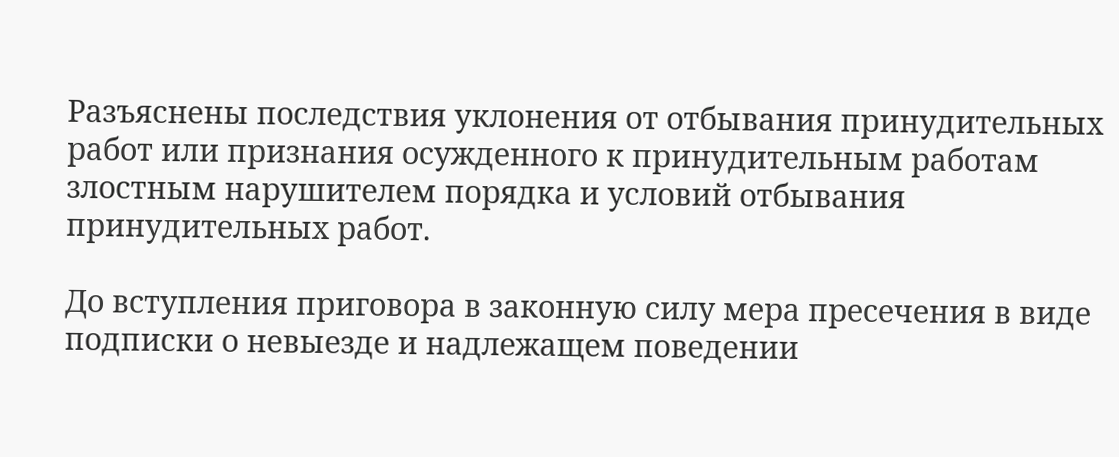Разъяснены последствия уклонения от отбывания принудительных работ или признания осужденного к принудительным работам злостным нарушителем порядка и условий отбывания принудительных работ.

До вступления приговора в законную силу мера пресечения в виде подписки о невыезде и надлежащем поведении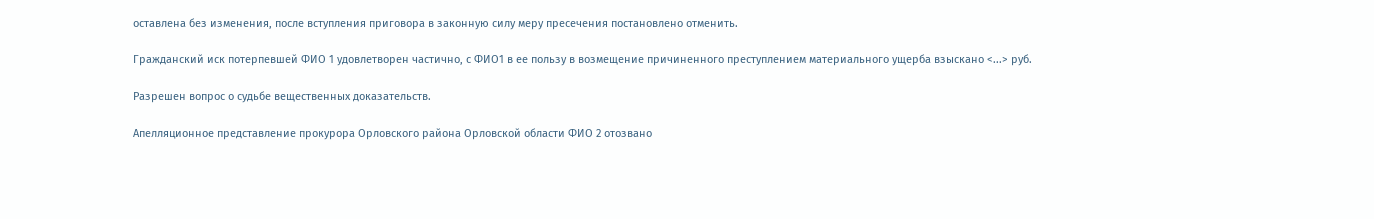оставлена без изменения, после вступления приговора в законную силу меру пресечения постановлено отменить.

Гражданский иск потерпевшей ФИО 1 удовлетворен частично, с ФИО1 в ее пользу в возмещение причиненного преступлением материального ущерба взыскано <...> руб.

Разрешен вопрос о судьбе вещественных доказательств.

Апелляционное представление прокурора Орловского района Орловской области ФИО 2 отозвано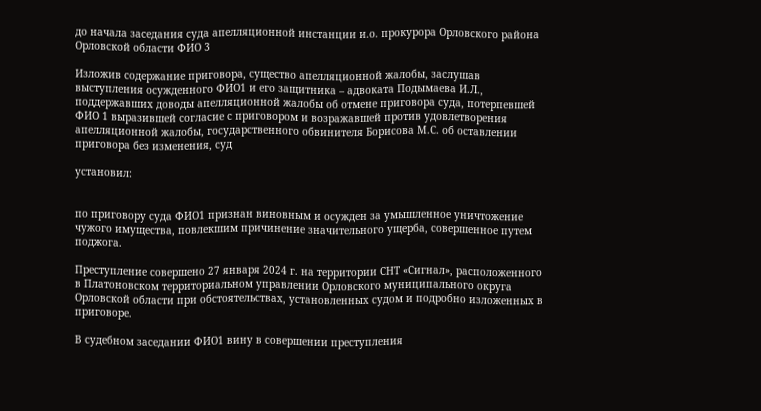до начала заседания суда апелляционной инстанции и.о. прокурора Орловского района Орловской области ФИО 3

Изложив содержание приговора, существо апелляционной жалобы, заслушав выступления осужденного ФИО1 и его защитника – адвоката Подымаева И.Л., поддержавших доводы апелляционной жалобы об отмене приговора суда, потерпевшей ФИО 1 выразившей согласие с приговором и возражавшей против удовлетворения апелляционной жалобы, государственного обвинителя Борисова М.С. об оставлении приговора без изменения, суд

установил:


по приговору суда ФИО1 признан виновным и осужден за умышленное уничтожение чужого имущества, повлекшим причинение значительного ущерба, совершенное путем поджога.

Преступление совершено 27 января 2024 г. на территории СНТ «Сигнал», расположенного в Платоновском территориальном управлении Орловского муниципального округа Орловской области при обстоятельствах, установленных судом и подробно изложенных в приговоре.

В судебном заседании ФИО1 вину в совершении преступления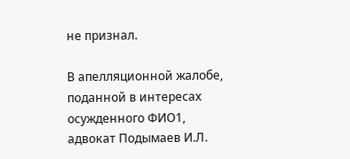не признал.

В апелляционной жалобе, поданной в интересах осужденного ФИО1, адвокат Подымаев И.Л.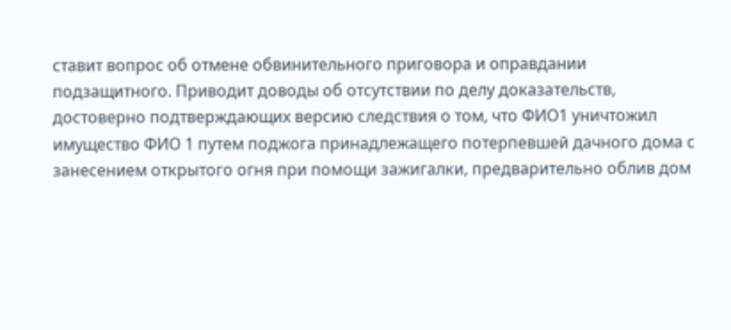ставит вопрос об отмене обвинительного приговора и оправдании подзащитного. Приводит доводы об отсутствии по делу доказательств, достоверно подтверждающих версию следствия о том, что ФИО1 уничтожил имущество ФИО 1 путем поджога принадлежащего потерпевшей дачного дома с занесением открытого огня при помощи зажигалки, предварительно облив дом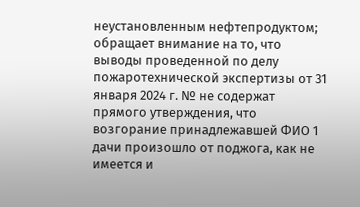неустановленным нефтепродуктом; обращает внимание на то, что выводы проведенной по делу пожаротехнической экспертизы от 31 января 2024 г. № не содержат прямого утверждения, что возгорание принадлежавшей ФИО 1 дачи произошло от поджога, как не имеется и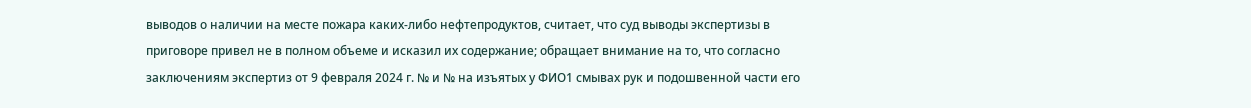выводов о наличии на месте пожара каких-либо нефтепродуктов, считает, что суд выводы экспертизы в приговоре привел не в полном объеме и исказил их содержание; обращает внимание на то, что согласно заключениям экспертиз от 9 февраля 2024 г. № и № на изъятых у ФИО1 смывах рук и подошвенной части его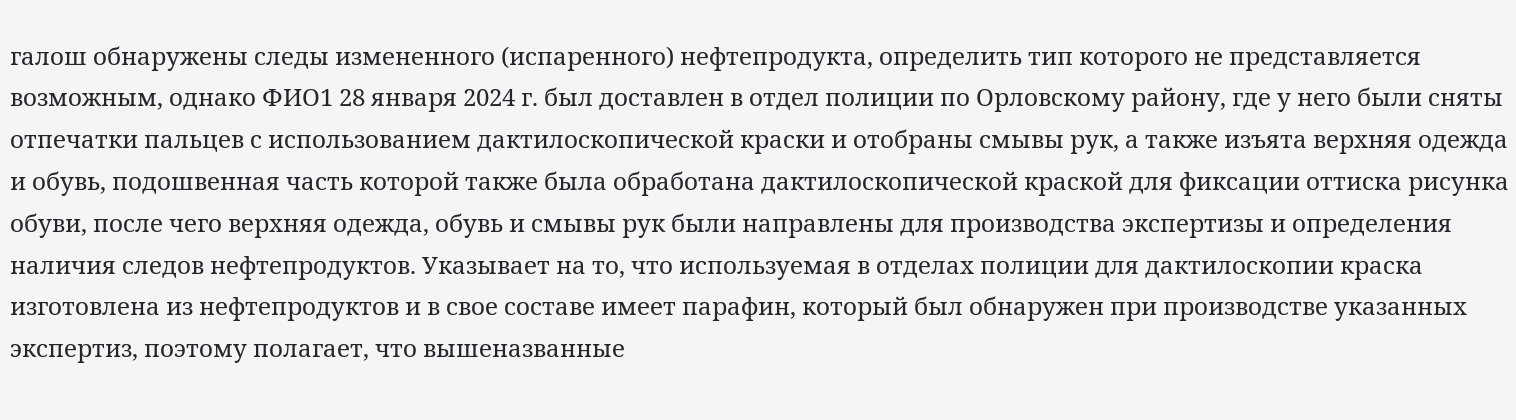галош обнаружены следы измененного (испаренного) нефтепродукта, определить тип которого не представляется возможным, однако ФИО1 28 января 2024 г. был доставлен в отдел полиции по Орловскому району, где у него были сняты отпечатки пальцев с использованием дактилоскопической краски и отобраны смывы рук, а также изъята верхняя одежда и обувь, подошвенная часть которой также была обработана дактилоскопической краской для фиксации оттиска рисунка обуви, после чего верхняя одежда, обувь и смывы рук были направлены для производства экспертизы и определения наличия следов нефтепродуктов. Указывает на то, что используемая в отделах полиции для дактилоскопии краска изготовлена из нефтепродуктов и в свое составе имеет парафин, который был обнаружен при производстве указанных экспертиз, поэтому полагает, что вышеназванные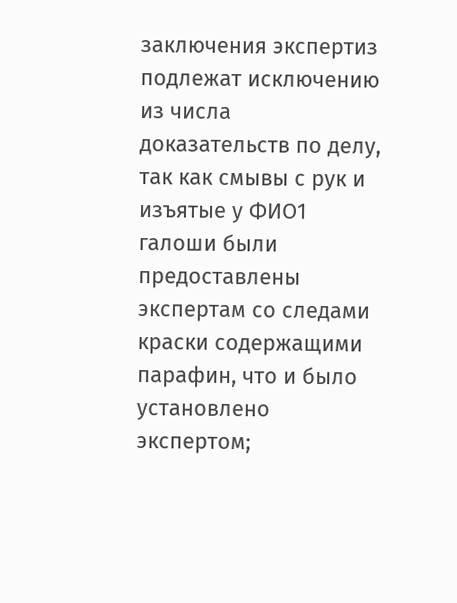заключения экспертиз подлежат исключению из числа доказательств по делу, так как смывы с рук и изъятые у ФИО1 галоши были предоставлены экспертам со следами краски содержащими парафин, что и было установлено экспертом;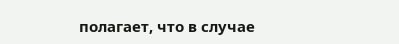полагает, что в случае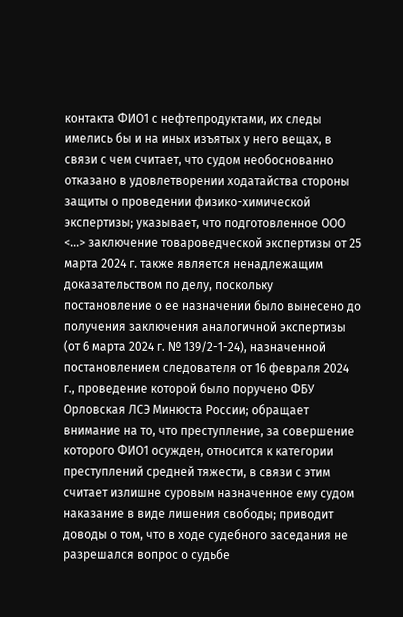контакта ФИО1 с нефтепродуктами, их следы имелись бы и на иных изъятых у него вещах, в связи с чем считает, что судом необоснованно отказано в удовлетворении ходатайства стороны защиты о проведении физико-химической экспертизы; указывает, что подготовленное ООО <...> заключение товароведческой экспертизы от 25 марта 2024 г. также является ненадлежащим доказательством по делу, поскольку постановление о ее назначении было вынесено до получения заключения аналогичной экспертизы (от 6 марта 2024 г. № 139/2-1-24), назначенной постановлением следователя от 16 февраля 2024 г., проведение которой было поручено ФБУ Орловская ЛСЭ Минюста России; обращает внимание на то, что преступление, за совершение которого ФИО1 осужден, относится к категории преступлений средней тяжести, в связи с этим считает излишне суровым назначенное ему судом наказание в виде лишения свободы; приводит доводы о том, что в ходе судебного заседания не разрешался вопрос о судьбе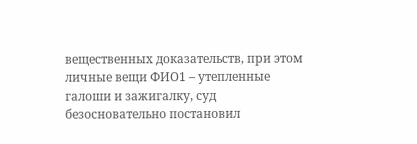вещественных доказательств, при этом личные вещи ФИО1 – утепленные галоши и зажигалку, суд безосновательно постановил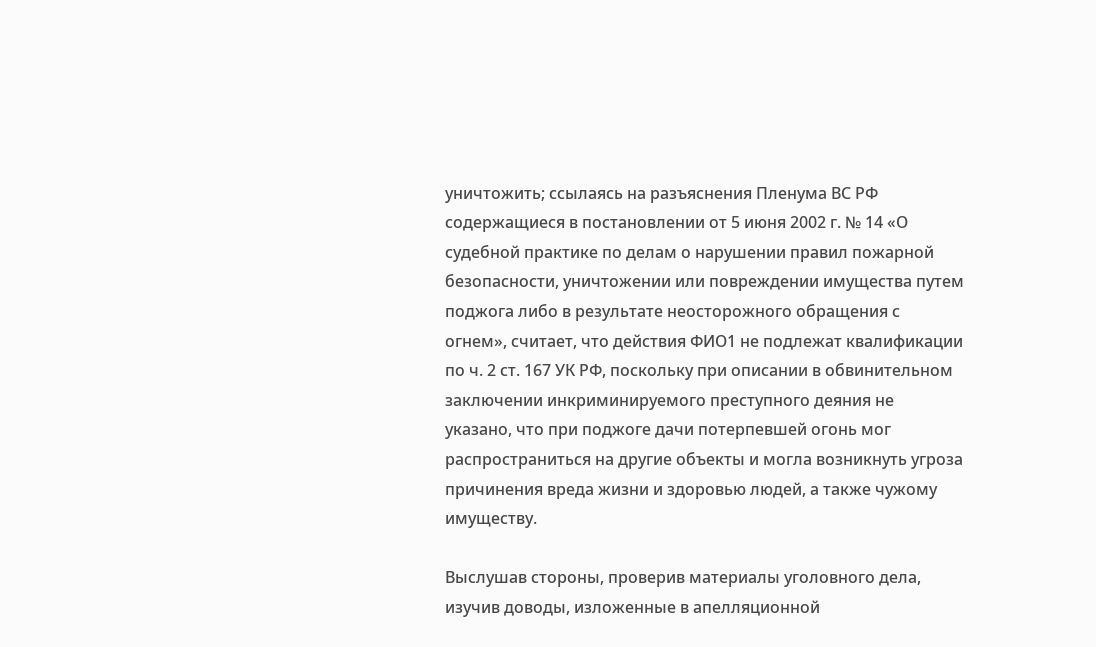уничтожить; ссылаясь на разъяснения Пленума ВС РФ содержащиеся в постановлении от 5 июня 2002 г. № 14 «О судебной практике по делам о нарушении правил пожарной безопасности, уничтожении или повреждении имущества путем поджога либо в результате неосторожного обращения с огнем», считает, что действия ФИО1 не подлежат квалификации по ч. 2 ст. 167 УК РФ, поскольку при описании в обвинительном заключении инкриминируемого преступного деяния не указано, что при поджоге дачи потерпевшей огонь мог распространиться на другие объекты и могла возникнуть угроза причинения вреда жизни и здоровью людей, а также чужому имуществу.

Выслушав стороны, проверив материалы уголовного дела, изучив доводы, изложенные в апелляционной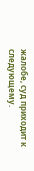жалобе, суд приходит к следующему.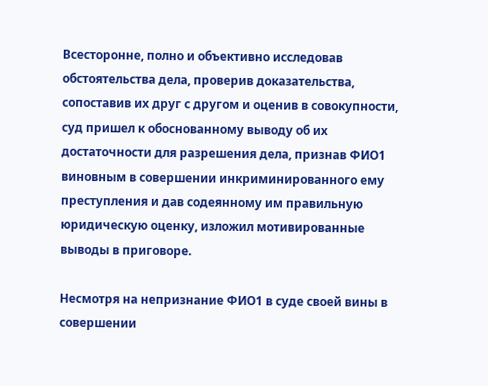Всесторонне, полно и объективно исследовав обстоятельства дела, проверив доказательства, сопоставив их друг с другом и оценив в совокупности, суд пришел к обоснованному выводу об их достаточности для разрешения дела, признав ФИО1 виновным в совершении инкриминированного ему преступления и дав содеянному им правильную юридическую оценку, изложил мотивированные выводы в приговоре.

Несмотря на непризнание ФИО1 в суде своей вины в совершении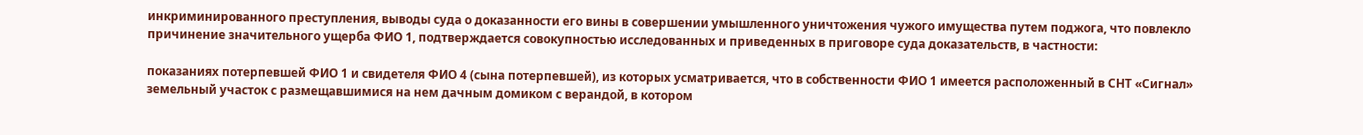инкриминированного преступления, выводы суда о доказанности его вины в совершении умышленного уничтожения чужого имущества путем поджога, что повлекло причинение значительного ущерба ФИО 1, подтверждается совокупностью исследованных и приведенных в приговоре суда доказательств, в частности:

показаниях потерпевшей ФИО 1 и свидетеля ФИО 4 (сына потерпевшей), из которых усматривается, что в собственности ФИО 1 имеется расположенный в СНТ «Сигнал» земельный участок с размещавшимися на нем дачным домиком с верандой, в котором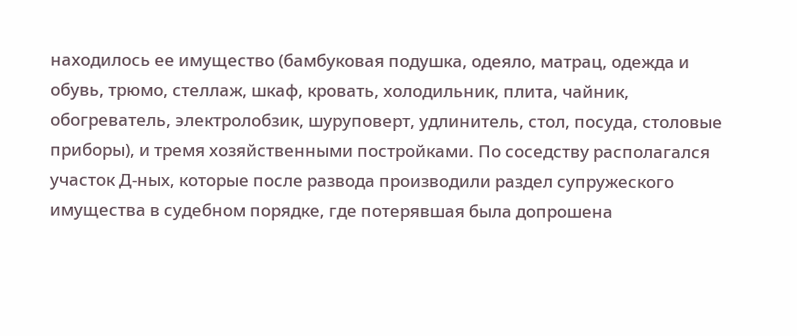находилось ее имущество (бамбуковая подушка, одеяло, матрац, одежда и обувь, трюмо, стеллаж, шкаф, кровать, холодильник, плита, чайник, обогреватель, электролобзик, шуруповерт, удлинитель, стол, посуда, столовые приборы), и тремя хозяйственными постройками. По соседству располагался участок Д-ных, которые после развода производили раздел супружеского имущества в судебном порядке, где потерявшая была допрошена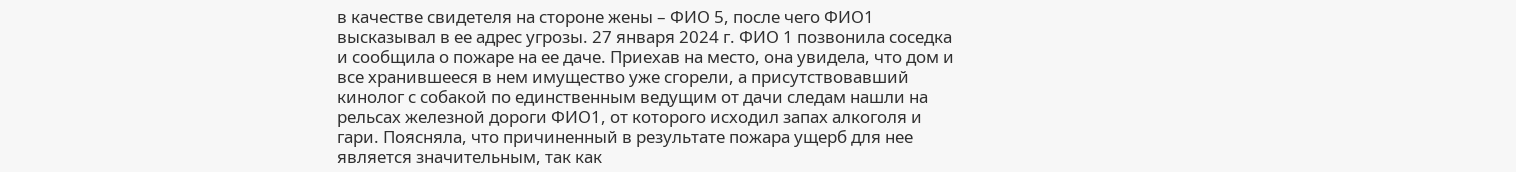в качестве свидетеля на стороне жены – ФИО 5, после чего ФИО1 высказывал в ее адрес угрозы. 27 января 2024 г. ФИО 1 позвонила соседка и сообщила о пожаре на ее даче. Приехав на место, она увидела, что дом и все хранившееся в нем имущество уже сгорели, а присутствовавший кинолог с собакой по единственным ведущим от дачи следам нашли на рельсах железной дороги ФИО1, от которого исходил запах алкоголя и гари. Поясняла, что причиненный в результате пожара ущерб для нее является значительным, так как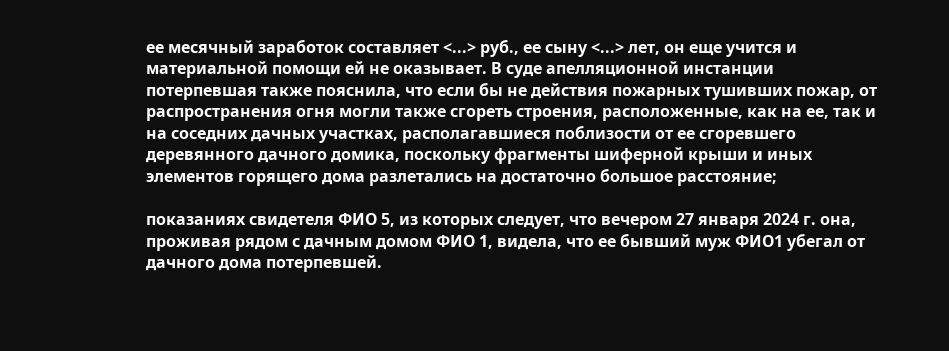ее месячный заработок составляет <...> руб., ее сыну <...> лет, он еще учится и материальной помощи ей не оказывает. В суде апелляционной инстанции потерпевшая также пояснила, что если бы не действия пожарных тушивших пожар, от распространения огня могли также сгореть строения, расположенные, как на ее, так и на соседних дачных участках, располагавшиеся поблизости от ее сгоревшего деревянного дачного домика, поскольку фрагменты шиферной крыши и иных элементов горящего дома разлетались на достаточно большое расстояние;

показаниях свидетеля ФИО 5, из которых следует, что вечером 27 января 2024 г. она, проживая рядом с дачным домом ФИО 1, видела, что ее бывший муж ФИО1 убегал от дачного дома потерпевшей.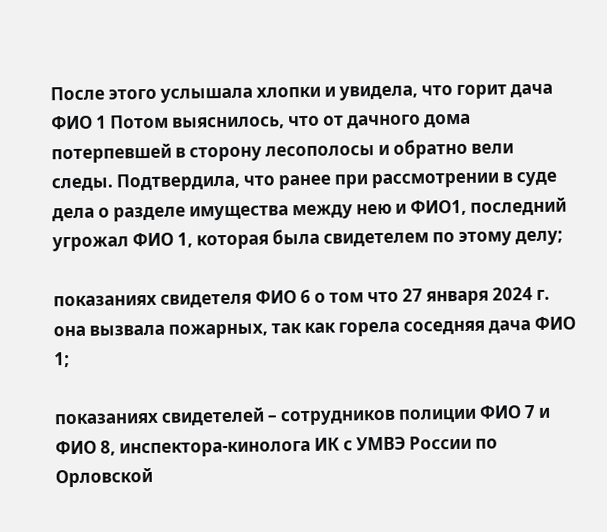После этого услышала хлопки и увидела, что горит дача ФИО 1 Потом выяснилось, что от дачного дома потерпевшей в сторону лесополосы и обратно вели следы. Подтвердила, что ранее при рассмотрении в суде дела о разделе имущества между нею и ФИО1, последний угрожал ФИО 1, которая была свидетелем по этому делу;

показаниях свидетеля ФИО 6 о том что 27 января 2024 г. она вызвала пожарных, так как горела соседняя дача ФИО 1;

показаниях свидетелей – сотрудников полиции ФИО 7 и ФИО 8, инспектора-кинолога ИК с УМВЭ России по Орловской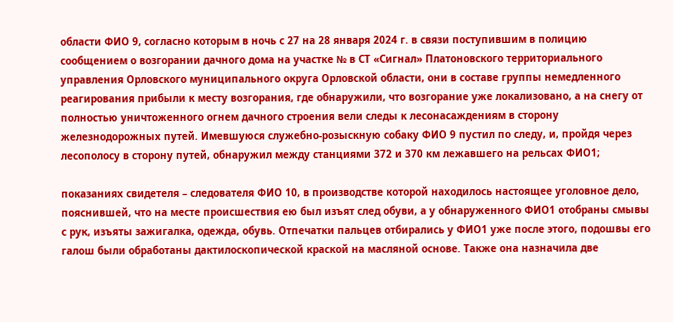области ФИО 9, согласно которым в ночь с 27 на 28 января 2024 г. в связи поступившим в полицию сообщением о возгорании дачного дома на участке № в СТ «Сигнал» Платоновского территориального управления Орловского муниципального округа Орловской области, они в составе группы немедленного реагирования прибыли к месту возгорания, где обнаружили, что возгорание уже локализовано, а на снегу от полностью уничтоженного огнем дачного строения вели следы к лесонасаждениям в сторону железнодорожных путей. Имевшуюся служебно-розыскную собаку ФИО 9 пустил по следу, и, пройдя через лесополосу в сторону путей, обнаружил между станциями 372 и 370 км лежавшего на рельсах ФИО1;

показаниях свидетеля – следователя ФИО 10, в производстве которой находилось настоящее уголовное дело, пояснившей, что на месте происшествия ею был изъят след обуви, а у обнаруженного ФИО1 отобраны смывы с рук, изъяты зажигалка, одежда, обувь. Отпечатки пальцев отбирались у ФИО1 уже после этого, подошвы его галош были обработаны дактилоскопической краской на масляной основе. Также она назначила две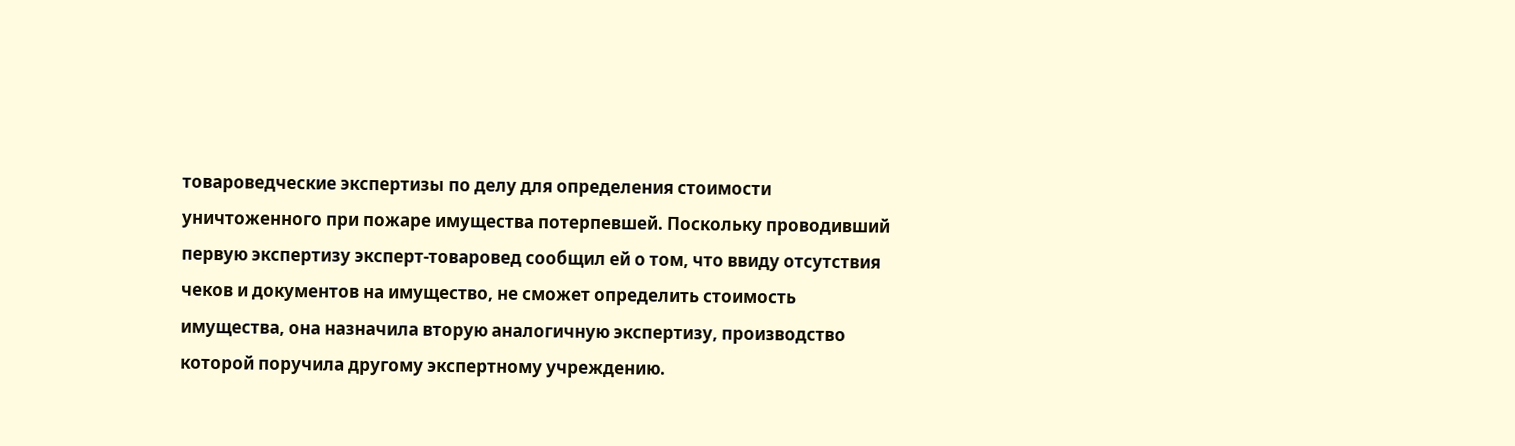товароведческие экспертизы по делу для определения стоимости уничтоженного при пожаре имущества потерпевшей. Поскольку проводивший первую экспертизу эксперт-товаровед сообщил ей о том, что ввиду отсутствия чеков и документов на имущество, не сможет определить стоимость имущества, она назначила вторую аналогичную экспертизу, производство которой поручила другому экспертному учреждению.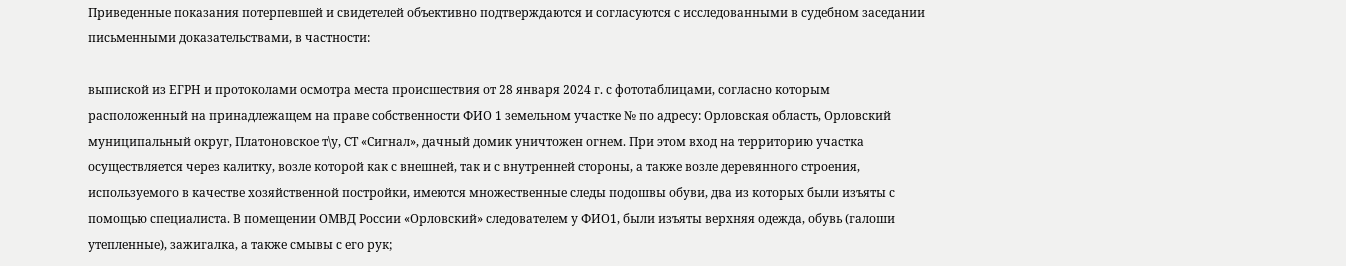Приведенные показания потерпевшей и свидетелей объективно подтверждаются и согласуются с исследованными в судебном заседании письменными доказательствами, в частности:

выпиской из ЕГРН и протоколами осмотра места происшествия от 28 января 2024 г. с фототаблицами, согласно которым расположенный на принадлежащем на праве собственности ФИО 1 земельном участке № по адресу: Орловская область, Орловский муниципальный округ, Платоновское т\у, СТ «Сигнал», дачный домик уничтожен огнем. При этом вход на территорию участка осуществляется через калитку, возле которой как с внешней, так и с внутренней стороны, а также возле деревянного строения, используемого в качестве хозяйственной постройки, имеются множественные следы подошвы обуви, два из которых были изъяты с помощью специалиста. В помещении ОМВД России «Орловский» следователем у ФИО1, были изъяты верхняя одежда, обувь (галоши утепленные), зажигалка, а также смывы с его рук;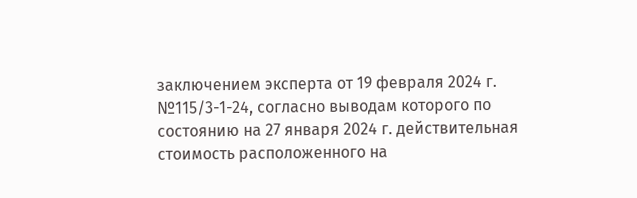заключением эксперта от 19 февраля 2024 г. №115/3-1-24, согласно выводам которого по состоянию на 27 января 2024 г. действительная стоимость расположенного на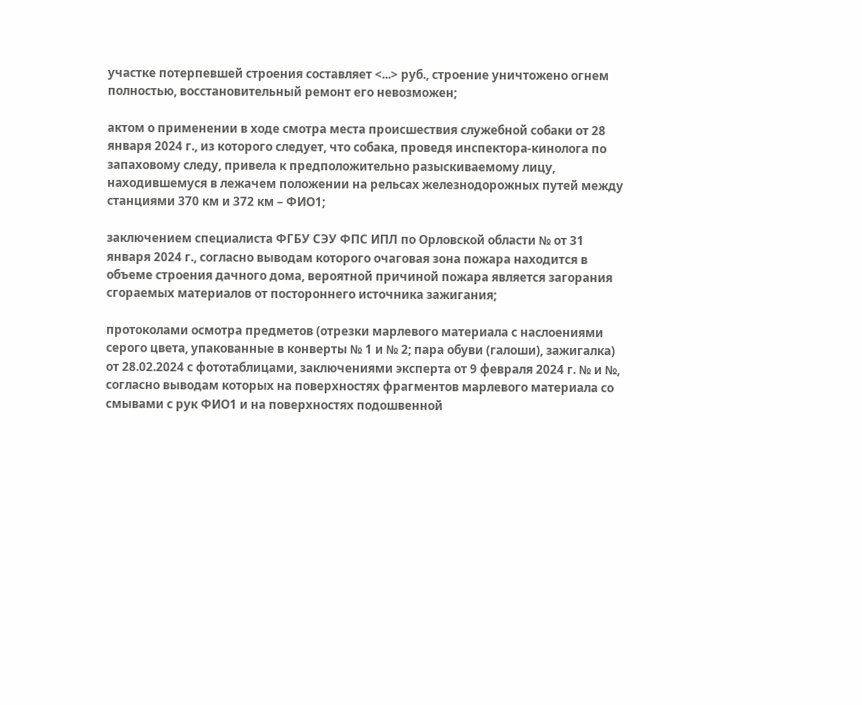участке потерпевшей строения составляет <...> руб., строение уничтожено огнем полностью, восстановительный ремонт его невозможен;

актом о применении в ходе смотра места происшествия служебной собаки от 28 января 2024 г., из которого следует, что собака, проведя инспектора-кинолога по запаховому следу, привела к предположительно разыскиваемому лицу, находившемуся в лежачем положении на рельсах железнодорожных путей между станциями 370 км и 372 км – ФИО1;

заключением специалиста ФГБУ СЭУ ФПС ИПЛ по Орловской области № от 31 января 2024 г., согласно выводам которого очаговая зона пожара находится в объеме строения дачного дома, вероятной причиной пожара является загорания сгораемых материалов от постороннего источника зажигания;

протоколами осмотра предметов (отрезки марлевого материала с наслоениями серого цвета, упакованные в конверты № 1 и № 2; пара обуви (галоши), зажигалка) от 28.02.2024 с фототаблицами, заключениями эксперта от 9 февраля 2024 г. № и №, согласно выводам которых на поверхностях фрагментов марлевого материала со смывами с рук ФИО1 и на поверхностях подошвенной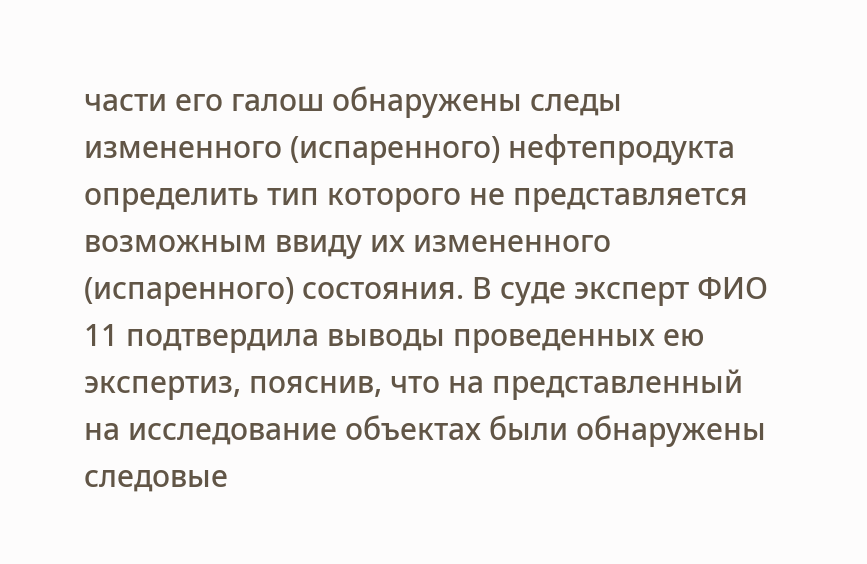части его галош обнаружены следы измененного (испаренного) нефтепродукта определить тип которого не представляется возможным ввиду их измененного (испаренного) состояния. В суде эксперт ФИО 11 подтвердила выводы проведенных ею экспертиз, пояснив, что на представленный на исследование объектах были обнаружены следовые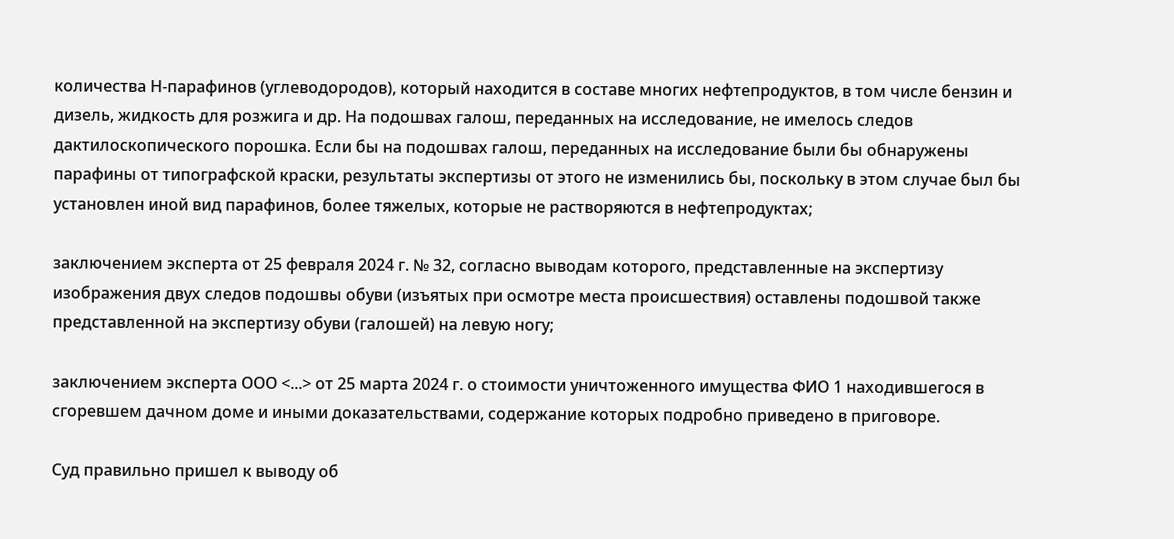количества Н-парафинов (углеводородов), который находится в составе многих нефтепродуктов, в том числе бензин и дизель, жидкость для розжига и др. На подошвах галош, переданных на исследование, не имелось следов дактилоскопического порошка. Если бы на подошвах галош, переданных на исследование были бы обнаружены парафины от типографской краски, результаты экспертизы от этого не изменились бы, поскольку в этом случае был бы установлен иной вид парафинов, более тяжелых, которые не растворяются в нефтепродуктах;

заключением эксперта от 25 февраля 2024 г. № 32, согласно выводам которого, представленные на экспертизу изображения двух следов подошвы обуви (изъятых при осмотре места происшествия) оставлены подошвой также представленной на экспертизу обуви (галошей) на левую ногу;

заключением эксперта ООО <...> от 25 марта 2024 г. о стоимости уничтоженного имущества ФИО 1 находившегося в сгоревшем дачном доме и иными доказательствами, содержание которых подробно приведено в приговоре.

Суд правильно пришел к выводу об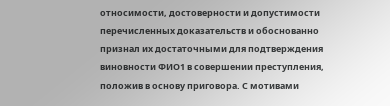относимости, достоверности и допустимости перечисленных доказательств и обоснованно признал их достаточными для подтверждения виновности ФИО1 в совершении преступления, положив в основу приговора. С мотивами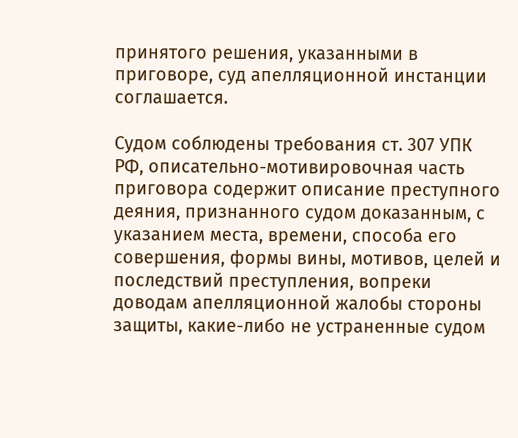принятого решения, указанными в приговоре, суд апелляционной инстанции соглашается.

Судом соблюдены требования ст. 307 УПК РФ, описательно-мотивировочная часть приговора содержит описание преступного деяния, признанного судом доказанным, с указанием места, времени, способа его совершения, формы вины, мотивов, целей и последствий преступления, вопреки доводам апелляционной жалобы стороны защиты, какие-либо не устраненные судом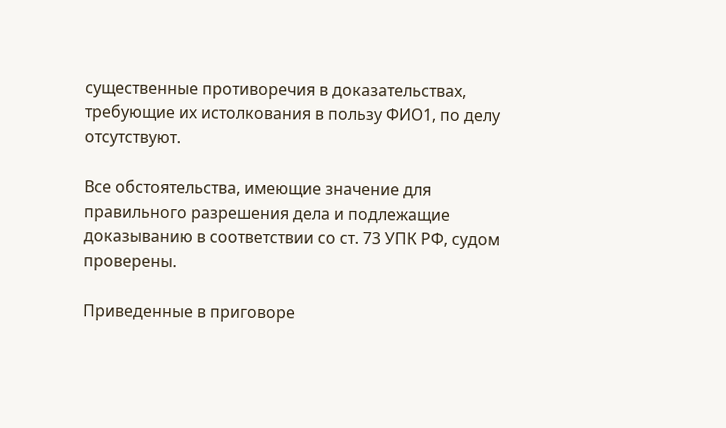существенные противоречия в доказательствах, требующие их истолкования в пользу ФИО1, по делу отсутствуют.

Все обстоятельства, имеющие значение для правильного разрешения дела и подлежащие доказыванию в соответствии со ст. 73 УПК РФ, судом проверены.

Приведенные в приговоре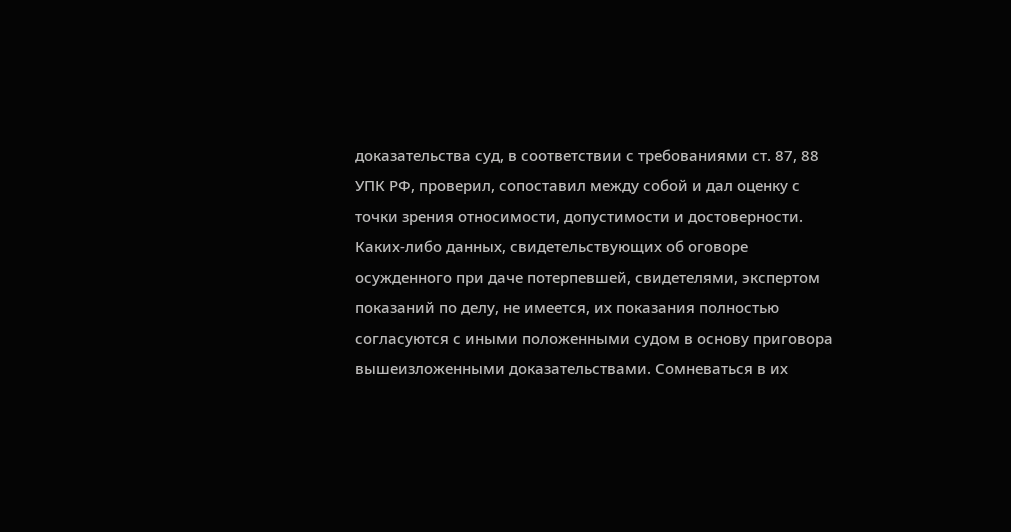доказательства суд, в соответствии с требованиями ст. 87, 88 УПК РФ, проверил, сопоставил между собой и дал оценку с точки зрения относимости, допустимости и достоверности. Каких-либо данных, свидетельствующих об оговоре осужденного при даче потерпевшей, свидетелями, экспертом показаний по делу, не имеется, их показания полностью согласуются с иными положенными судом в основу приговора вышеизложенными доказательствами. Сомневаться в их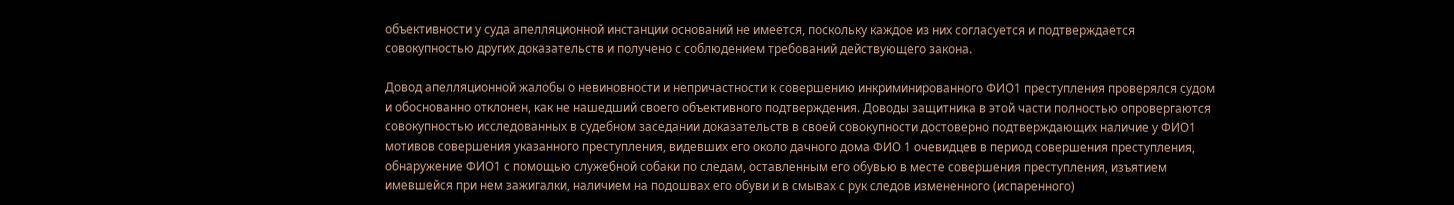объективности у суда апелляционной инстанции оснований не имеется, поскольку каждое из них согласуется и подтверждается совокупностью других доказательств и получено с соблюдением требований действующего закона.

Довод апелляционной жалобы о невиновности и непричастности к совершению инкриминированного ФИО1 преступления проверялся судом и обоснованно отклонен, как не нашедший своего объективного подтверждения. Доводы защитника в этой части полностью опровергаются совокупностью исследованных в судебном заседании доказательств в своей совокупности достоверно подтверждающих наличие у ФИО1 мотивов совершения указанного преступления, видевших его около дачного дома ФИО 1 очевидцев в период совершения преступления, обнаружение ФИО1 с помощью служебной собаки по следам, оставленным его обувью в месте совершения преступления, изъятием имевшейся при нем зажигалки, наличием на подошвах его обуви и в смывах с рук следов измененного (испаренного)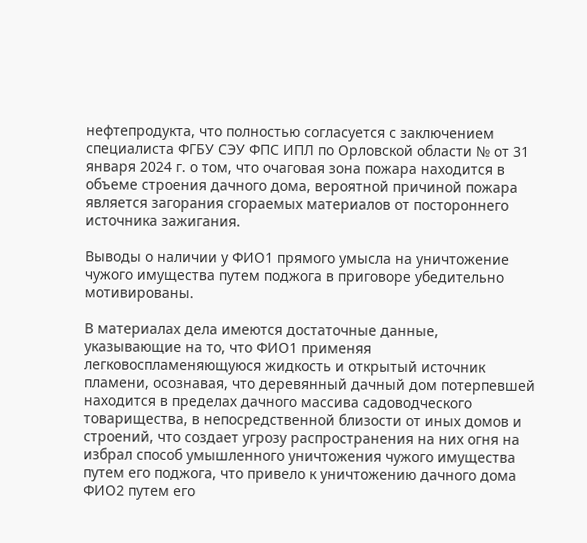нефтепродукта, что полностью согласуется с заключением специалиста ФГБУ СЭУ ФПС ИПЛ по Орловской области № от 31 января 2024 г. о том, что очаговая зона пожара находится в объеме строения дачного дома, вероятной причиной пожара является загорания сгораемых материалов от постороннего источника зажигания.

Выводы о наличии у ФИО1 прямого умысла на уничтожение чужого имущества путем поджога в приговоре убедительно мотивированы.

В материалах дела имеются достаточные данные, указывающие на то, что ФИО1 применяя легковоспламеняющуюся жидкость и открытый источник пламени, осознавая, что деревянный дачный дом потерпевшей находится в пределах дачного массива садоводческого товарищества, в непосредственной близости от иных домов и строений, что создает угрозу распространения на них огня на избрал способ умышленного уничтожения чужого имущества путем его поджога, что привело к уничтожению дачного дома ФИО2 путем его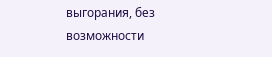выгорания, без возможности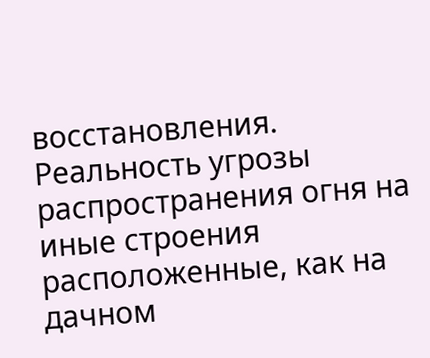восстановления. Реальность угрозы распространения огня на иные строения расположенные, как на дачном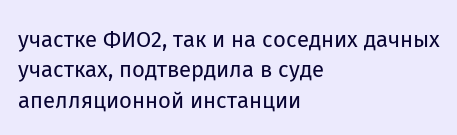участке ФИО2, так и на соседних дачных участках, подтвердила в суде апелляционной инстанции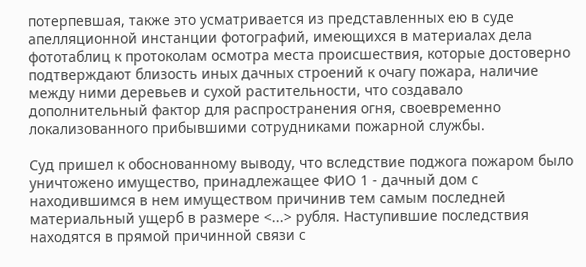потерпевшая, также это усматривается из представленных ею в суде апелляционной инстанции фотографий, имеющихся в материалах дела фототаблиц к протоколам осмотра места происшествия, которые достоверно подтверждают близость иных дачных строений к очагу пожара, наличие между ними деревьев и сухой растительности, что создавало дополнительный фактор для распространения огня, своевременно локализованного прибывшими сотрудниками пожарной службы.

Суд пришел к обоснованному выводу, что вследствие поджога пожаром было уничтожено имущество, принадлежащее ФИО 1 - дачный дом с находившимся в нем имуществом причинив тем самым последней материальный ущерб в размере <...> рубля. Наступившие последствия находятся в прямой причинной связи с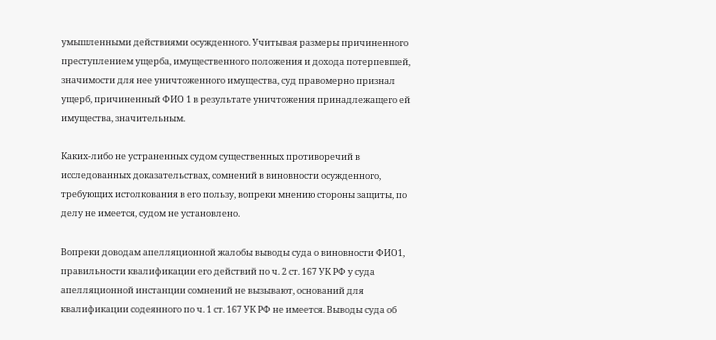умышленными действиями осужденного. Учитывая размеры причиненного преступлением ущерба, имущественного положения и дохода потерпевшей, значимости для нее уничтоженного имущества, суд правомерно признал ущерб, причиненный ФИО 1 в результате уничтожения принадлежащего ей имущества, значительным.

Каких-либо не устраненных судом существенных противоречий в исследованных доказательствах, сомнений в виновности осужденного, требующих истолкования в его пользу, вопреки мнению стороны защиты, по делу не имеется, судом не установлено.

Вопреки доводам апелляционной жалобы выводы суда о виновности ФИО1, правильности квалификации его действий по ч. 2 ст. 167 УК РФ у суда апелляционной инстанции сомнений не вызывают, оснований для квалификации содеянного по ч. 1 ст. 167 УК РФ не имеется. Выводы суда об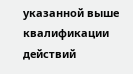указанной выше квалификации действий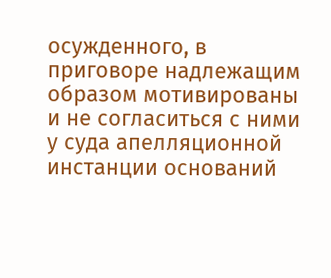осужденного, в приговоре надлежащим образом мотивированы и не согласиться с ними у суда апелляционной инстанции оснований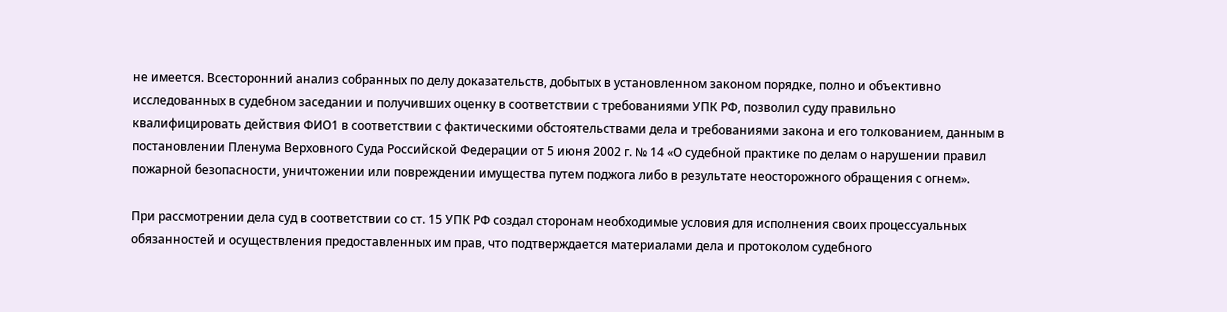не имеется. Всесторонний анализ собранных по делу доказательств, добытых в установленном законом порядке, полно и объективно исследованных в судебном заседании и получивших оценку в соответствии с требованиями УПК РФ, позволил суду правильно квалифицировать действия ФИО1 в соответствии с фактическими обстоятельствами дела и требованиями закона и его толкованием, данным в постановлении Пленума Верховного Суда Российской Федерации от 5 июня 2002 г. № 14 «О судебной практике по делам о нарушении правил пожарной безопасности, уничтожении или повреждении имущества путем поджога либо в результате неосторожного обращения с огнем».

При рассмотрении дела суд в соответствии со ст. 15 УПК РФ создал сторонам необходимые условия для исполнения своих процессуальных обязанностей и осуществления предоставленных им прав, что подтверждается материалами дела и протоколом судебного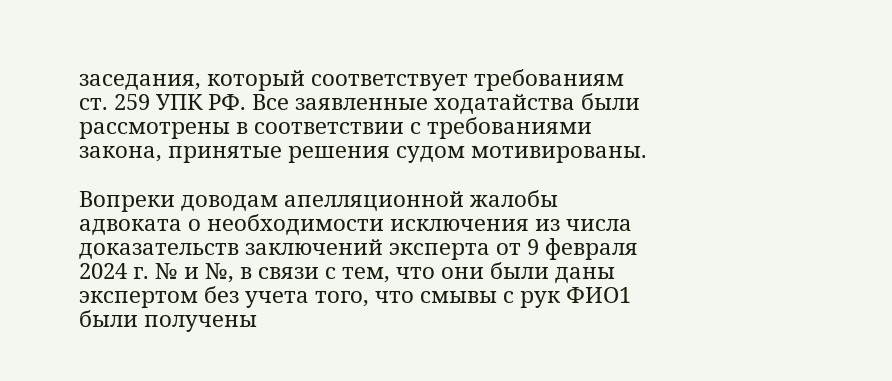заседания, который соответствует требованиям ст. 259 УПК РФ. Все заявленные ходатайства были рассмотрены в соответствии с требованиями закона, принятые решения судом мотивированы.

Вопреки доводам апелляционной жалобы адвоката о необходимости исключения из числа доказательств заключений эксперта от 9 февраля 2024 г. № и №, в связи с тем, что они были даны экспертом без учета того, что смывы с рук ФИО1 были получены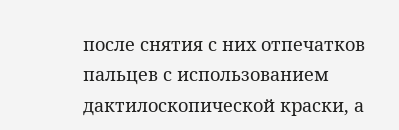после снятия с них отпечатков пальцев с использованием дактилоскопической краски, а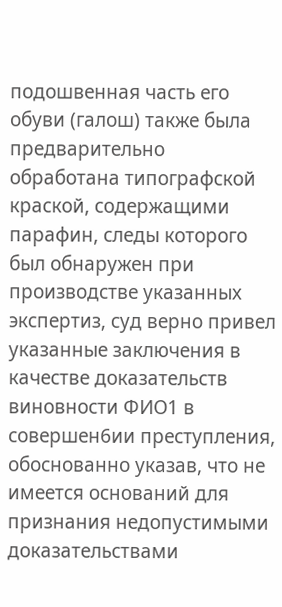подошвенная часть его обуви (галош) также была предварительно обработана типографской краской, содержащими парафин, следы которого был обнаружен при производстве указанных экспертиз, суд верно привел указанные заключения в качестве доказательств виновности ФИО1 в совершен6ии преступления, обоснованно указав, что не имеется оснований для признания недопустимыми доказательствами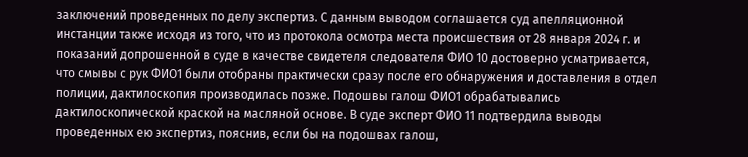заключений проведенных по делу экспертиз. С данным выводом соглашается суд апелляционной инстанции также исходя из того, что из протокола осмотра места происшествия от 28 января 2024 г. и показаний допрошенной в суде в качестве свидетеля следователя ФИО 10 достоверно усматривается, что смывы с рук ФИО1 были отобраны практически сразу после его обнаружения и доставления в отдел полиции, дактилоскопия производилась позже. Подошвы галош ФИО1 обрабатывались дактилоскопической краской на масляной основе. В суде эксперт ФИО 11 подтвердила выводы проведенных ею экспертиз, пояснив, если бы на подошвах галош,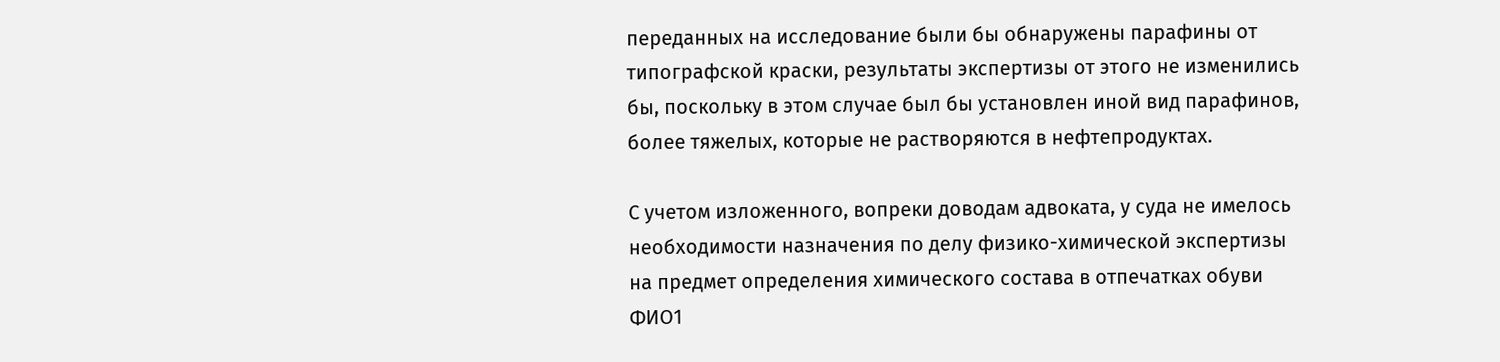переданных на исследование были бы обнаружены парафины от типографской краски, результаты экспертизы от этого не изменились бы, поскольку в этом случае был бы установлен иной вид парафинов, более тяжелых, которые не растворяются в нефтепродуктах.

С учетом изложенного, вопреки доводам адвоката, у суда не имелось необходимости назначения по делу физико-химической экспертизы на предмет определения химического состава в отпечатках обуви ФИО1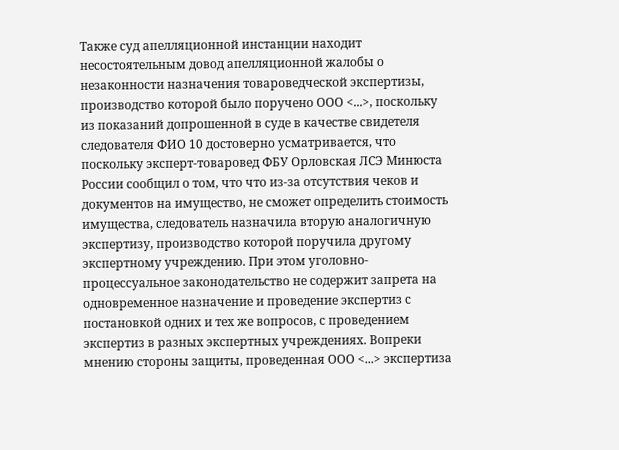Также суд апелляционной инстанции находит несостоятельным довод апелляционной жалобы о незаконности назначения товароведческой экспертизы, производство которой было поручено ООО <...>, поскольку из показаний допрошенной в суде в качестве свидетеля следователя ФИО 10 достоверно усматривается, что поскольку эксперт-товаровед ФБУ Орловская ЛСЭ Минюста России сообщил о том, что что из-за отсутствия чеков и документов на имущество, не сможет определить стоимость имущества, следователь назначила вторую аналогичную экспертизу, производство которой поручила другому экспертному учреждению. При этом уголовно-процессуальное законодательство не содержит запрета на одновременное назначение и проведение экспертиз с постановкой одних и тех же вопросов, с проведением экспертиз в разных экспертных учреждениях. Вопреки мнению стороны защиты, проведенная ООО <...> экспертиза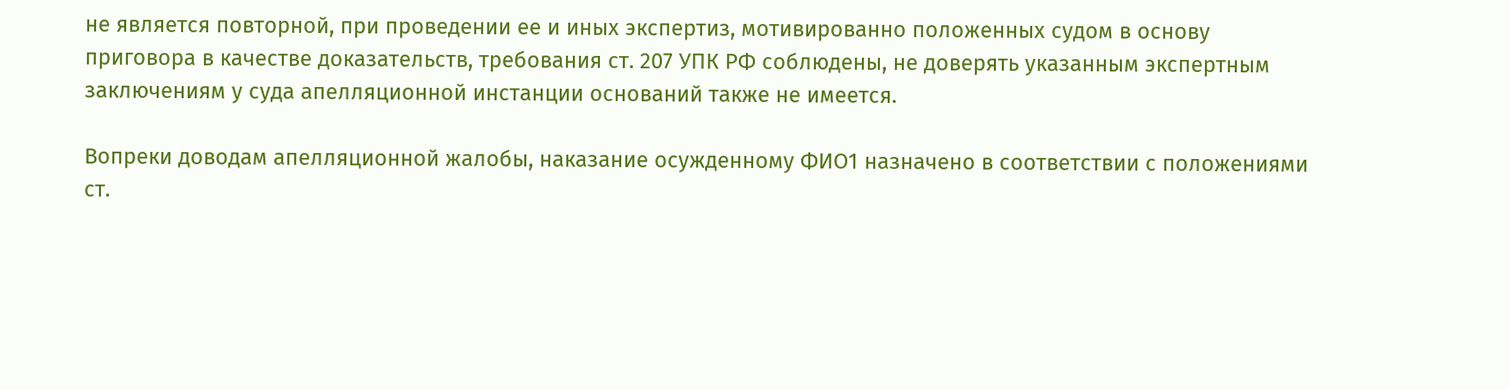не является повторной, при проведении ее и иных экспертиз, мотивированно положенных судом в основу приговора в качестве доказательств, требования ст. 207 УПК РФ соблюдены, не доверять указанным экспертным заключениям у суда апелляционной инстанции оснований также не имеется.

Вопреки доводам апелляционной жалобы, наказание осужденному ФИО1 назначено в соответствии с положениями ст.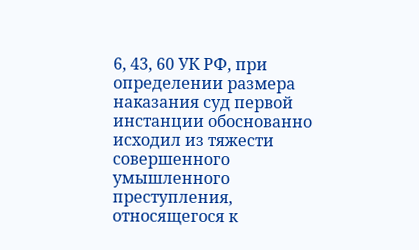6, 43, 60 УК РФ, при определении размера наказания суд первой инстанции обоснованно исходил из тяжести совершенного умышленного преступления, относящегося к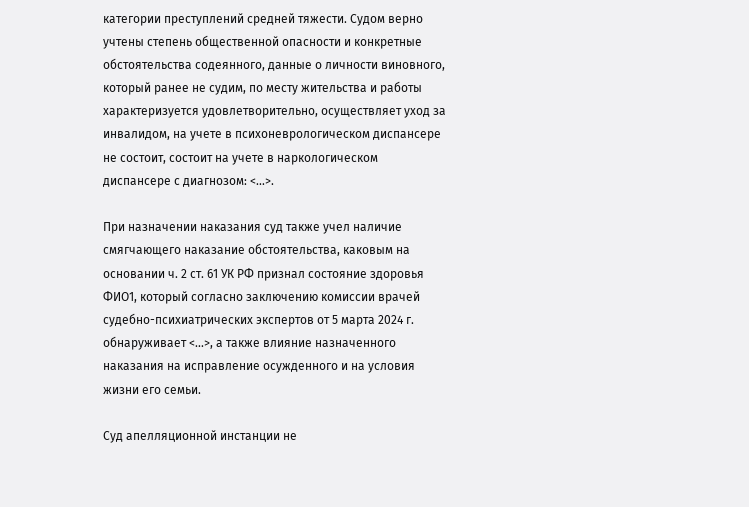категории преступлений средней тяжести. Судом верно учтены степень общественной опасности и конкретные обстоятельства содеянного, данные о личности виновного, который ранее не судим, по месту жительства и работы характеризуется удовлетворительно, осуществляет уход за инвалидом, на учете в психоневрологическом диспансере не состоит, состоит на учете в наркологическом диспансере с диагнозом: <...>.

При назначении наказания суд также учел наличие смягчающего наказание обстоятельства, каковым на основании ч. 2 ст. 61 УК РФ признал состояние здоровья ФИО1, который согласно заключению комиссии врачей судебно-психиатрических экспертов от 5 марта 2024 г. обнаруживает <...>, а также влияние назначенного наказания на исправление осужденного и на условия жизни его семьи.

Суд апелляционной инстанции не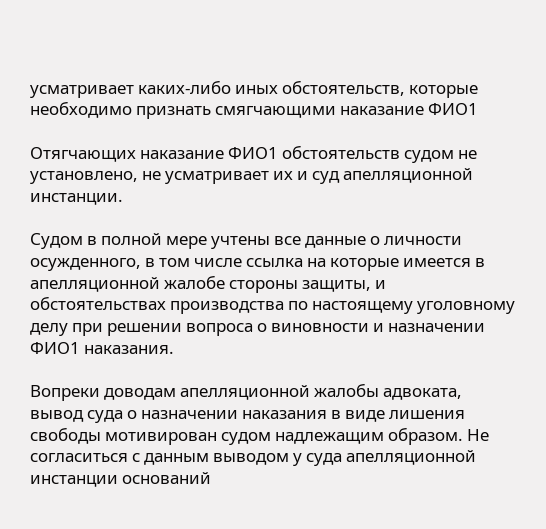усматривает каких-либо иных обстоятельств, которые необходимо признать смягчающими наказание ФИО1

Отягчающих наказание ФИО1 обстоятельств судом не установлено, не усматривает их и суд апелляционной инстанции.

Судом в полной мере учтены все данные о личности осужденного, в том числе ссылка на которые имеется в апелляционной жалобе стороны защиты, и обстоятельствах производства по настоящему уголовному делу при решении вопроса о виновности и назначении ФИО1 наказания.

Вопреки доводам апелляционной жалобы адвоката, вывод суда о назначении наказания в виде лишения свободы мотивирован судом надлежащим образом. Не согласиться с данным выводом у суда апелляционной инстанции оснований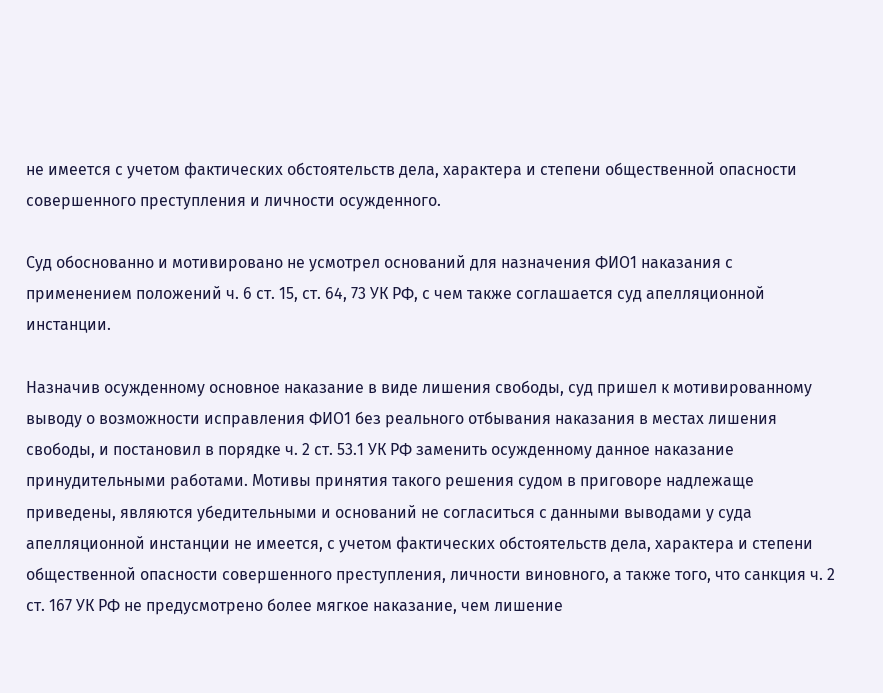не имеется с учетом фактических обстоятельств дела, характера и степени общественной опасности совершенного преступления и личности осужденного.

Суд обоснованно и мотивировано не усмотрел оснований для назначения ФИО1 наказания с применением положений ч. 6 ст. 15, ст. 64, 73 УК РФ, с чем также соглашается суд апелляционной инстанции.

Назначив осужденному основное наказание в виде лишения свободы, суд пришел к мотивированному выводу о возможности исправления ФИО1 без реального отбывания наказания в местах лишения свободы, и постановил в порядке ч. 2 ст. 53.1 УК РФ заменить осужденному данное наказание принудительными работами. Мотивы принятия такого решения судом в приговоре надлежаще приведены, являются убедительными и оснований не согласиться с данными выводами у суда апелляционной инстанции не имеется, с учетом фактических обстоятельств дела, характера и степени общественной опасности совершенного преступления, личности виновного, а также того, что санкция ч. 2 ст. 167 УК РФ не предусмотрено более мягкое наказание, чем лишение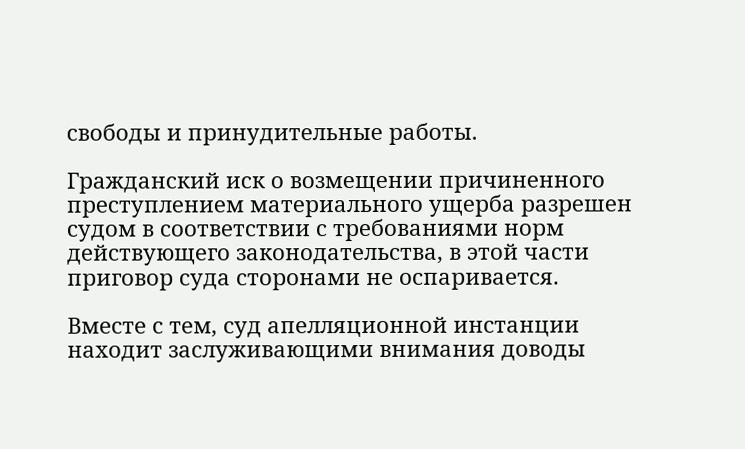свободы и принудительные работы.

Гражданский иск о возмещении причиненного преступлением материального ущерба разрешен судом в соответствии с требованиями норм действующего законодательства, в этой части приговор суда сторонами не оспаривается.

Вместе с тем, суд апелляционной инстанции находит заслуживающими внимания доводы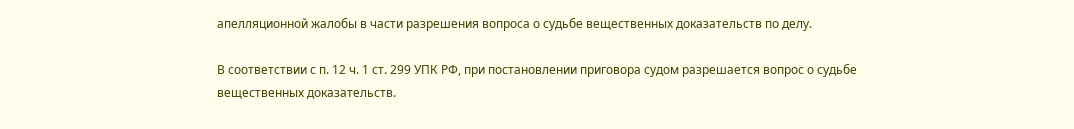апелляционной жалобы в части разрешения вопроса о судьбе вещественных доказательств по делу.

В соответствии с п. 12 ч. 1 ст. 299 УПК РФ, при постановлении приговора судом разрешается вопрос о судьбе вещественных доказательств.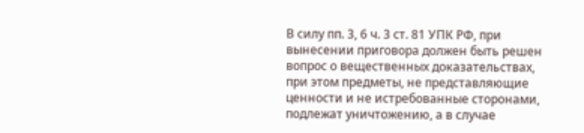В силу пп. 3, 6 ч. 3 ст. 81 УПК РФ, при вынесении приговора должен быть решен вопрос о вещественных доказательствах, при этом предметы, не представляющие ценности и не истребованные сторонами, подлежат уничтожению, а в случае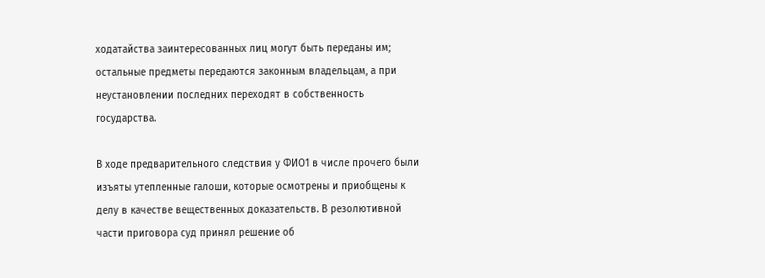ходатайства заинтересованных лиц могут быть переданы им; остальные предметы передаются законным владельцам, а при неустановлении последних переходят в собственность государства.

В ходе предварительного следствия у ФИО1 в числе прочего были изъяты утепленные галоши, которые осмотрены и приобщены к делу в качестве вещественных доказательств. В резолютивной части приговора суд принял решение об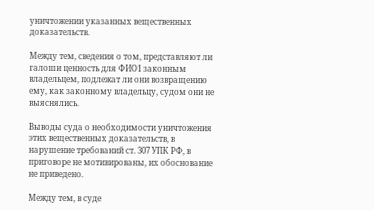уничтожении указанных вещественных доказательств.

Между тем, сведения о том, представляют ли галоши ценность для ФИО1 законным владельцем, подлежат ли они возвращению ему, как законному владельцу, судом они не выяснялись.

Выводы суда о необходимости уничтожения этих вещественных доказательств, в нарушение требований ст. 307 УПК РФ, в приговоре не мотивированы, их обоснование не приведено.

Между тем, в суде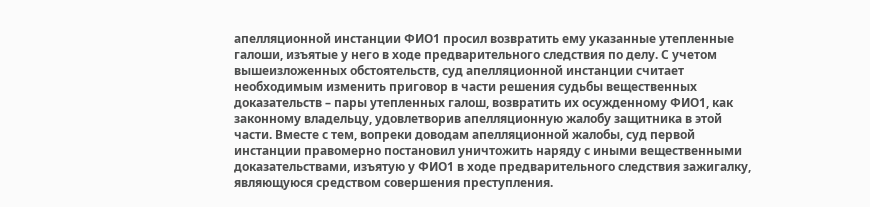апелляционной инстанции ФИО1 просил возвратить ему указанные утепленные галоши, изъятые у него в ходе предварительного следствия по делу. С учетом вышеизложенных обстоятельств, суд апелляционной инстанции считает необходимым изменить приговор в части решения судьбы вещественных доказательств – пары утепленных галош, возвратить их осужденному ФИО1, как законному владельцу, удовлетворив апелляционную жалобу защитника в этой части. Вместе с тем, вопреки доводам апелляционной жалобы, суд первой инстанции правомерно постановил уничтожить наряду с иными вещественными доказательствами, изъятую у ФИО1 в ходе предварительного следствия зажигалку, являющуюся средством совершения преступления.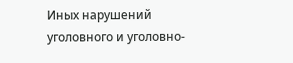Иных нарушений уголовного и уголовно-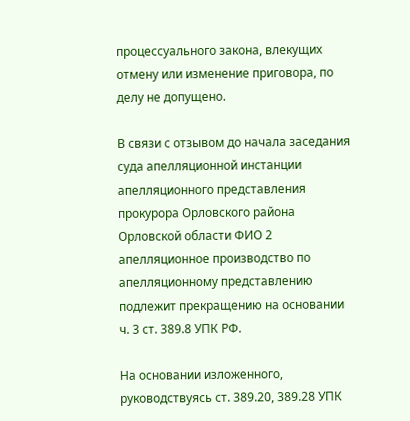процессуального закона, влекущих отмену или изменение приговора, по делу не допущено.

В связи с отзывом до начала заседания суда апелляционной инстанции апелляционного представления прокурора Орловского района Орловской области ФИО 2 апелляционное производство по апелляционному представлению подлежит прекращению на основании ч. 3 ст. 389.8 УПК РФ.

На основании изложенного, руководствуясь ст. 389.20, 389.28 УПК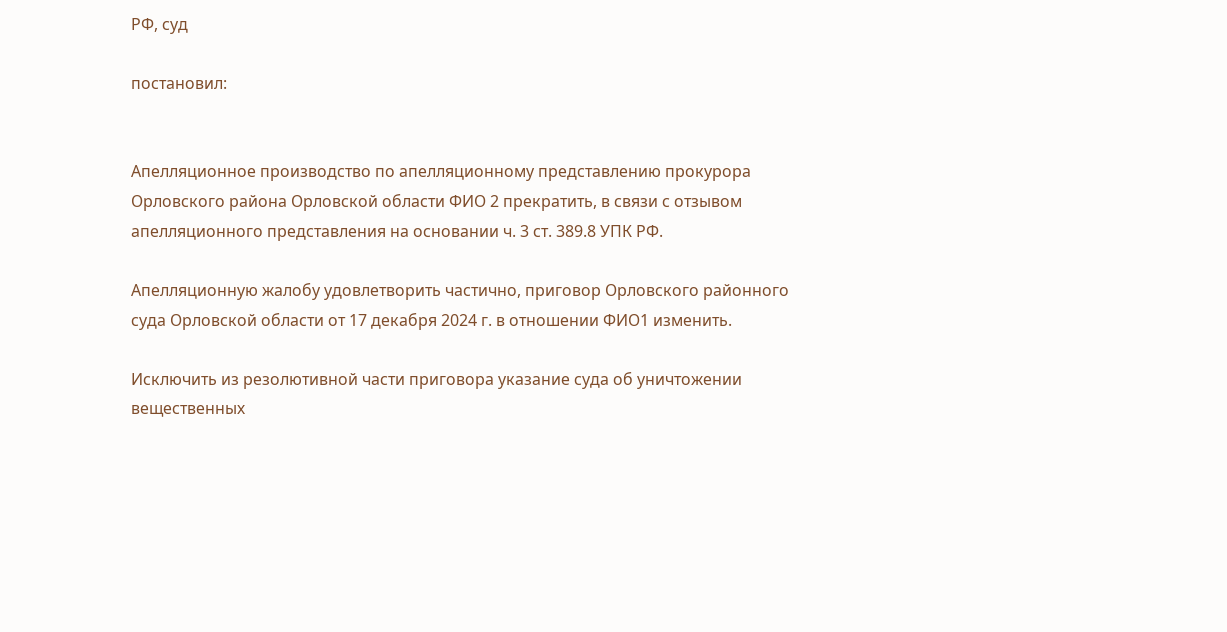РФ, суд

постановил:


Апелляционное производство по апелляционному представлению прокурора Орловского района Орловской области ФИО 2 прекратить, в связи с отзывом апелляционного представления на основании ч. 3 ст. 389.8 УПК РФ.

Апелляционную жалобу удовлетворить частично, приговор Орловского районного суда Орловской области от 17 декабря 2024 г. в отношении ФИО1 изменить.

Исключить из резолютивной части приговора указание суда об уничтожении вещественных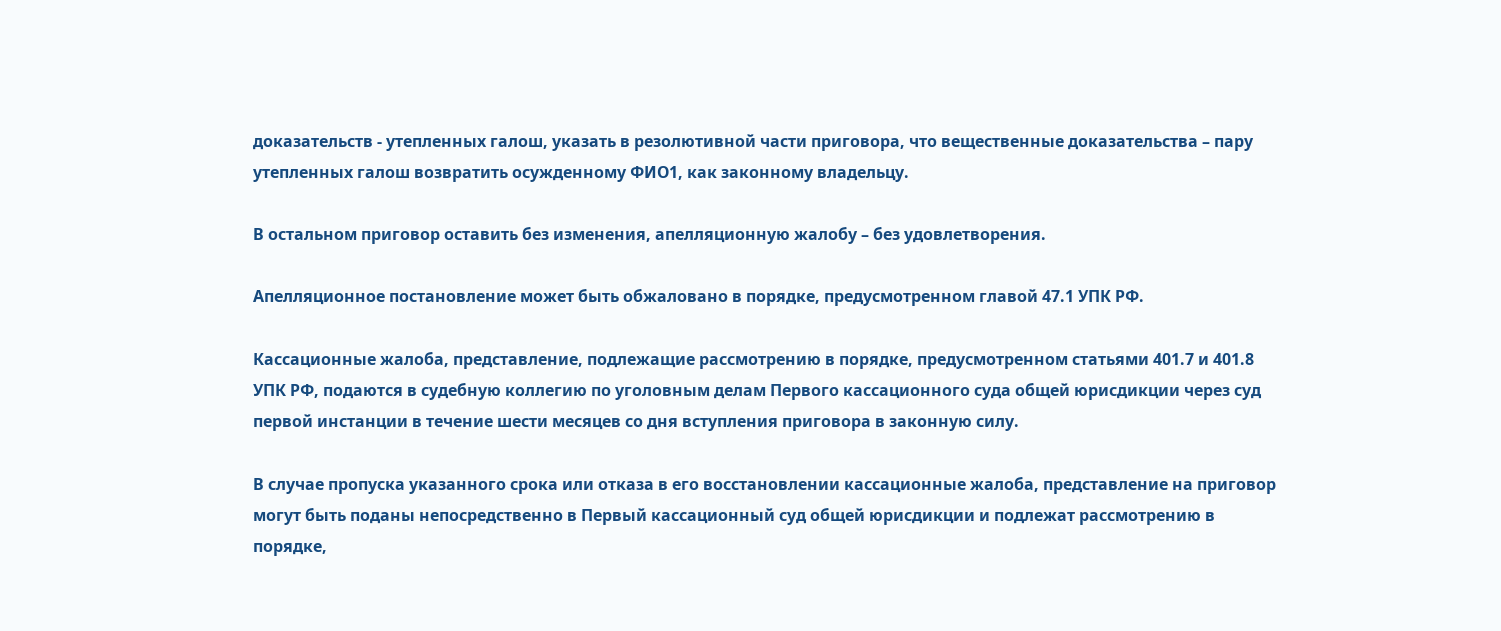доказательств - утепленных галош, указать в резолютивной части приговора, что вещественные доказательства – пару утепленных галош возвратить осужденному ФИО1, как законному владельцу.

В остальном приговор оставить без изменения, апелляционную жалобу – без удовлетворения.

Апелляционное постановление может быть обжаловано в порядке, предусмотренном главой 47.1 УПК РФ.

Кассационные жалоба, представление, подлежащие рассмотрению в порядке, предусмотренном статьями 401.7 и 401.8 УПК РФ, подаются в судебную коллегию по уголовным делам Первого кассационного суда общей юрисдикции через суд первой инстанции в течение шести месяцев со дня вступления приговора в законную силу.

В случае пропуска указанного срока или отказа в его восстановлении кассационные жалоба, представление на приговор могут быть поданы непосредственно в Первый кассационный суд общей юрисдикции и подлежат рассмотрению в порядке,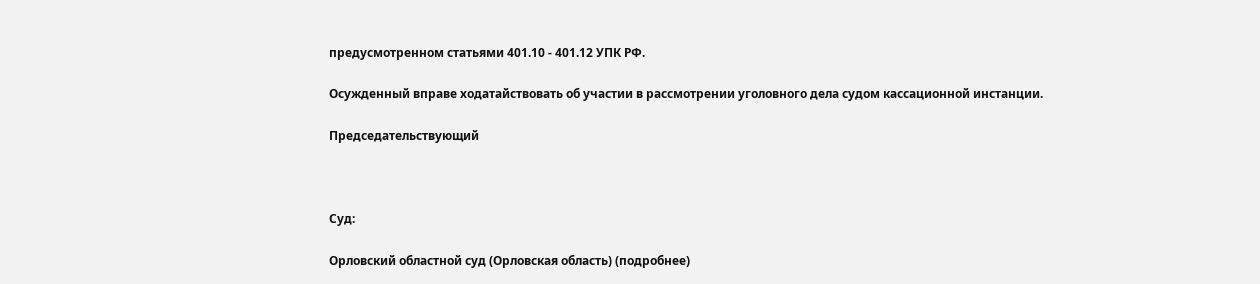предусмотренном статьями 401.10 - 401.12 УПК РФ.

Осужденный вправе ходатайствовать об участии в рассмотрении уголовного дела судом кассационной инстанции.

Председательствующий



Суд:

Орловский областной суд (Орловская область) (подробнее)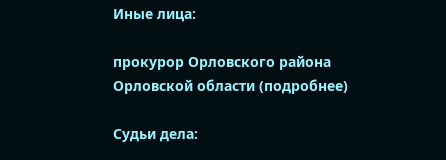Иные лица:

прокурор Орловского района Орловской области (подробнее)

Судьи дела: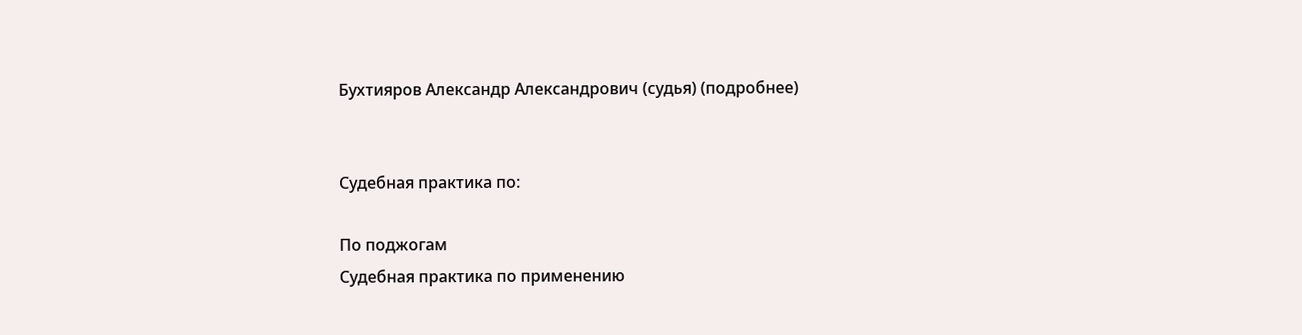Бухтияров Александр Александрович (судья) (подробнее)


Судебная практика по:

По поджогам
Судебная практика по применению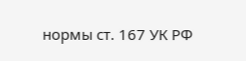нормы ст. 167 УК РФ